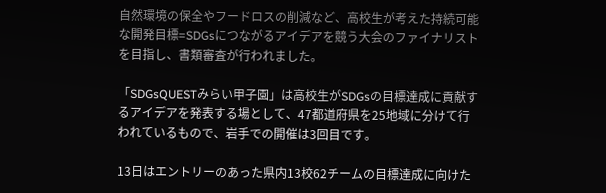自然環境の保全やフードロスの削減など、高校生が考えた持続可能な開発目標=SDGsにつながるアイデアを競う大会のファイナリストを目指し、書類審査が行われました。

「SDGsQUESTみらい甲子園」は高校生がSDGsの目標達成に貢献するアイデアを発表する場として、47都道府県を25地域に分けて行われているもので、岩手での開催は3回目です。

13日はエントリーのあった県内13校62チームの目標達成に向けた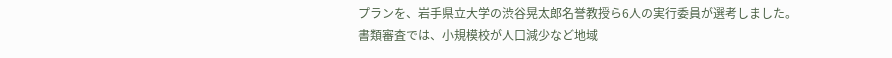プランを、岩手県立大学の渋谷晃太郎名誉教授ら6人の実行委員が選考しました。
書類審査では、小規模校が人口減少など地域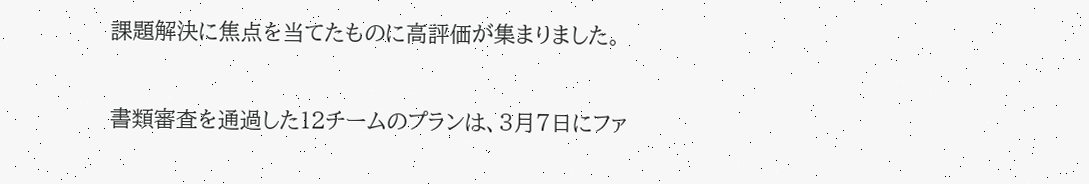課題解決に焦点を当てたものに高評価が集まりました。

書類審査を通過した12チームのプランは、3月7日にファ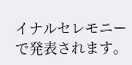イナルセレモニーで発表されます。